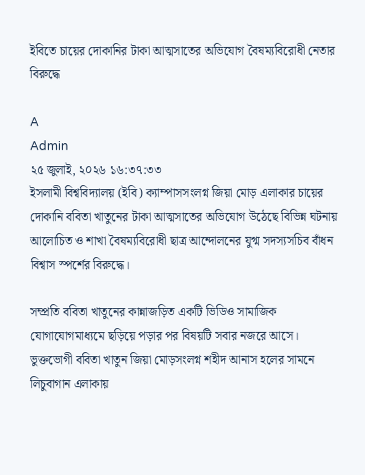ইবিতে চায়ের দোকানির টাকা আত্মসাতের অভিযোগ বৈষম্যবিরোধী নেতার বিরুদ্ধে

A
Admin
২৫ জুলাই, ২০২৬ ১৬:৩৭:৩৩
ইসলামী বিশ্ববিদ্যালয় (ইবি) ক্যাম্পাসসংলগ্ন জিয়া মোড় এলাকার চায়ের দোকানি ববিতা খাতুনের টাকা আত্মসাতের অভিযোগ উঠেছে বিভিন্ন ঘটনায় আলোচিত ও শাখা বৈষম্যবিরোধী ছাত্র আন্দোলনের যুগ্ম সদস্যসচিব বাঁধন বিশ্বাস স্পর্শের বিরুদ্ধে।

সম্প্রতি ববিতা খাতুনের কান্নাজড়িত একটি ভিডিও সামাজিক যোগাযোগমাধ্যমে ছড়িয়ে পড়ার পর বিষয়টি সবার নজরে আসে। ভুক্তভোগী ববিতা খাতুন জিয়া মোড়সংলগ্ন শহীদ আনাস হলের সামনে লিচুবাগান এলাকায়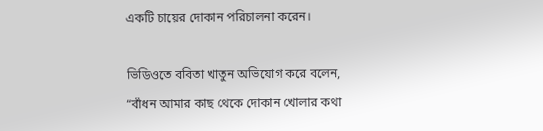একটি চায়ের দোকান পরিচালনা করেন।

ভিডিওতে ববিতা খাতুন অভিযোগ করে বলেন, “বাঁধন আমার কাছ থেকে দোকান খোলার কথা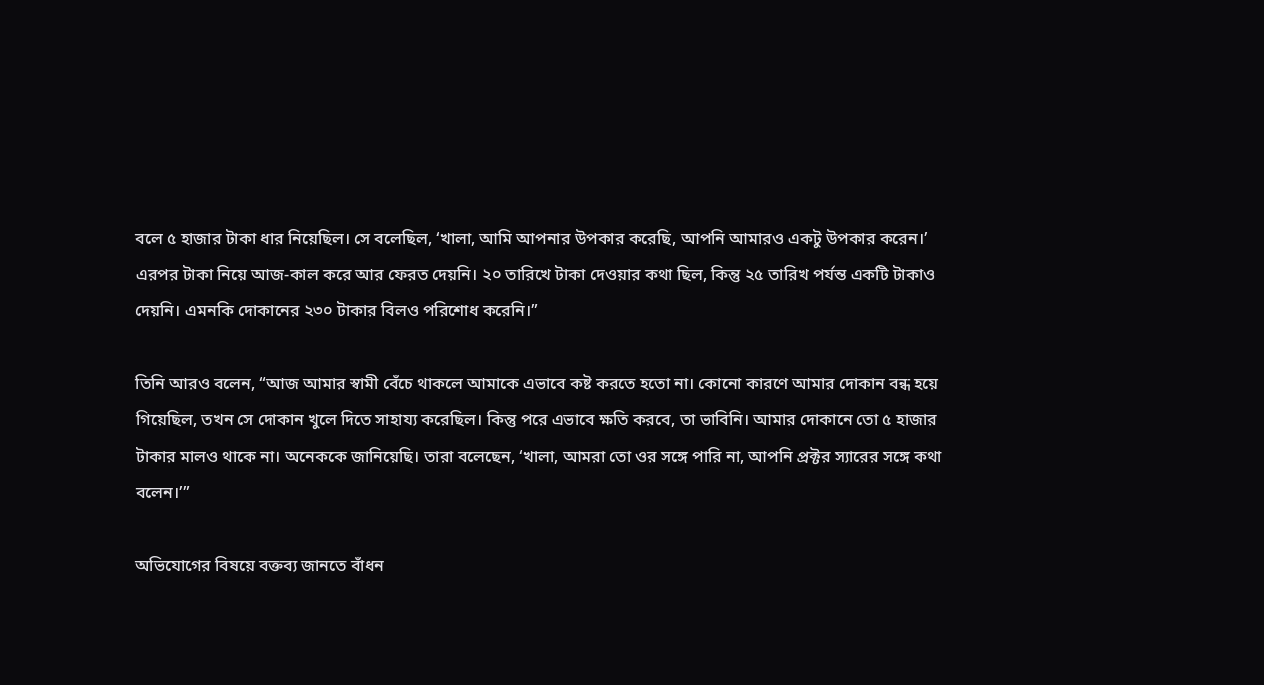বলে ৫ হাজার টাকা ধার নিয়েছিল। সে বলেছিল, ‘খালা, আমি আপনার উপকার করেছি, আপনি আমারও একটু উপকার করেন।’ এরপর টাকা নিয়ে আজ-কাল করে আর ফেরত দেয়নি। ২০ তারিখে টাকা দেওয়ার কথা ছিল, কিন্তু ২৫ তারিখ পর্যন্ত একটি টাকাও দেয়নি। এমনকি দোকানের ২৩০ টাকার বিলও পরিশোধ করেনি।”

তিনি আরও বলেন, “আজ আমার স্বামী বেঁচে থাকলে আমাকে এভাবে কষ্ট করতে হতো না। কোনো কারণে আমার দোকান বন্ধ হয়ে গিয়েছিল, তখন সে দোকান খুলে দিতে সাহায্য করেছিল। কিন্তু পরে এভাবে ক্ষতি করবে, তা ভাবিনি। আমার দোকানে তো ৫ হাজার টাকার মালও থাকে না। অনেককে জানিয়েছি। তারা বলেছেন, ‘খালা, আমরা তো ওর সঙ্গে পারি না, আপনি প্রক্টর স্যারের সঙ্গে কথা বলেন।’”

অভিযোগের বিষয়ে বক্তব্য জানতে বাঁধন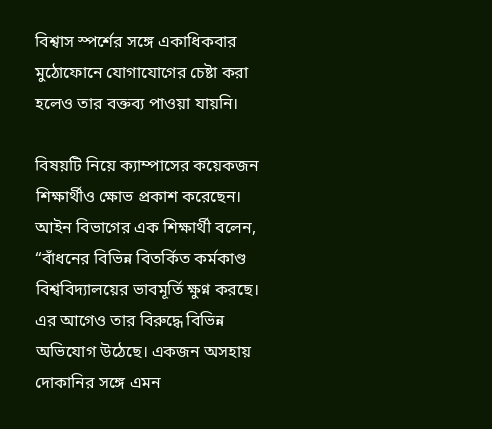বিশ্বাস স্পর্শের সঙ্গে একাধিকবার মুঠোফোনে যোগাযোগের চেষ্টা করা হলেও তার বক্তব্য পাওয়া যায়নি।

বিষয়টি নিয়ে ক্যাম্পাসের কয়েকজন শিক্ষার্থীও ক্ষোভ প্রকাশ করেছেন। আইন বিভাগের এক শিক্ষার্থী বলেন, “বাঁধনের বিভিন্ন বিতর্কিত কর্মকাণ্ড বিশ্ববিদ্যালয়ের ভাবমূর্তি ক্ষুণ্ন করছে। এর আগেও তার বিরুদ্ধে বিভিন্ন অভিযোগ উঠেছে। একজন অসহায় দোকানির সঙ্গে এমন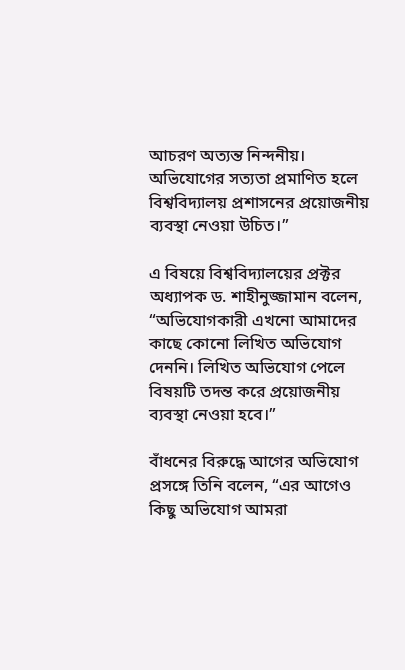আচরণ অত্যন্ত নিন্দনীয়। অভিযোগের সত্যতা প্রমাণিত হলে বিশ্ববিদ্যালয় প্রশাসনের প্রয়োজনীয় ব্যবস্থা নেওয়া উচিত।”

এ বিষয়ে বিশ্ববিদ্যালয়ের প্রক্টর অধ্যাপক ড. শাহীনুজ্জামান বলেন, “অভিযোগকারী এখনো আমাদের কাছে কোনো লিখিত অভিযোগ দেননি। লিখিত অভিযোগ পেলে বিষয়টি তদন্ত করে প্রয়োজনীয় ব্যবস্থা নেওয়া হবে।”

বাঁধনের বিরুদ্ধে আগের অভিযোগ প্রসঙ্গে তিনি বলেন, “এর আগেও কিছু অভিযোগ আমরা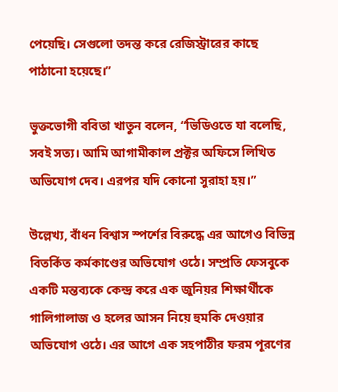পেয়েছি। সেগুলো তদন্ত করে রেজিস্ট্রারের কাছে পাঠানো হয়েছে।”

ভুক্তভোগী ববিতা খাতুন বলেন, “ভিডিওতে যা বলেছি, সবই সত্য। আমি আগামীকাল প্রক্টর অফিসে লিখিত অভিযোগ দেব। এরপর যদি কোনো সুরাহা হয়।”

উল্লেখ্য, বাঁধন বিশ্বাস স্পর্শের বিরুদ্ধে এর আগেও বিভিন্ন বিতর্কিত কর্মকাণ্ডের অভিযোগ ওঠে। সম্প্রতি ফেসবুকে একটি মন্তব্যকে কেন্দ্র করে এক জুনিয়র শিক্ষার্থীকে গালিগালাজ ও হলের আসন নিয়ে হুমকি দেওয়ার অভিযোগ ওঠে। এর আগে এক সহপাঠীর ফরম পূরণের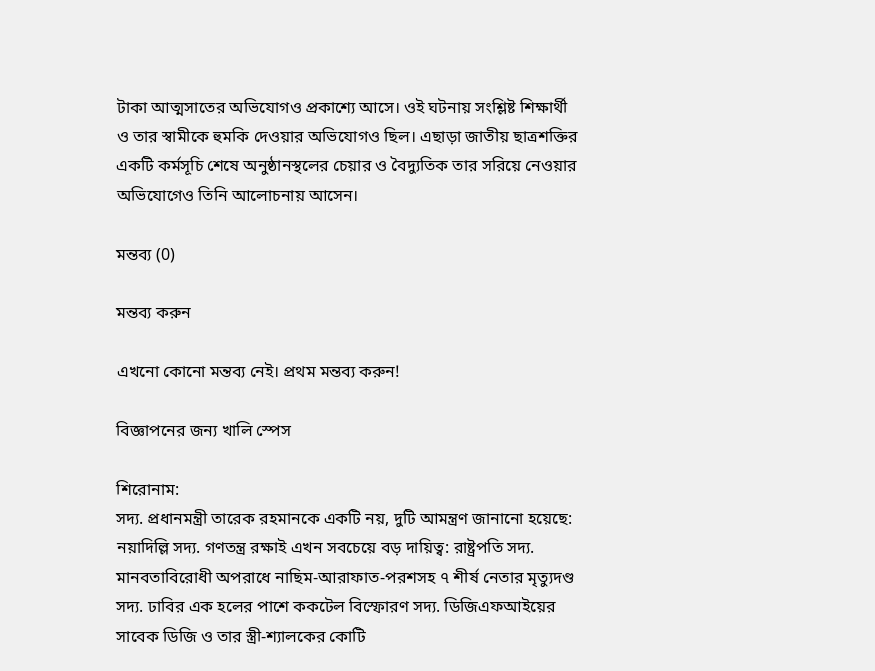টাকা আত্মসাতের অভিযোগও প্রকাশ্যে আসে। ওই ঘটনায় সংশ্লিষ্ট শিক্ষার্থী ও তার স্বামীকে হুমকি দেওয়ার অভিযোগও ছিল। এছাড়া জাতীয় ছাত্রশক্তির একটি কর্মসূচি শেষে অনুষ্ঠানস্থলের চেয়ার ও বৈদ্যুতিক তার সরিয়ে নেওয়ার অভিযোগেও তিনি আলোচনায় আসেন।

মন্তব্য (0)

মন্তব্য করুন

এখনো কোনো মন্তব্য নেই। প্রথম মন্তব্য করুন!

বিজ্ঞাপনের জন্য খালি স্পেস

শিরোনাম:
সদ্য. প্রধানমন্ত্রী তারেক রহমানকে একটি নয়, দুটি আমন্ত্রণ জানানো হয়েছে: নয়াদিল্লি সদ্য. গণতন্ত্র রক্ষাই এখন সবচেয়ে বড় দায়িত্ব: রাষ্ট্রপতি সদ্য. মানবতাবিরোধী অপরাধে নাছিম-আরাফাত-পরশসহ ৭ শীর্ষ নেতার মৃত্যুদণ্ড সদ্য. ঢাবির এক হলের পাশে ককটেল বিস্ফোরণ সদ্য. ডিজিএফআইয়ের সাবেক ডিজি ও তার স্ত্রী-শ্যালকের কোটি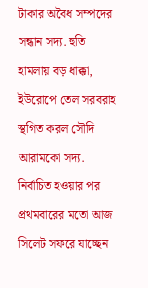টাকার অবৈধ সম্পদের সন্ধান সদ্য. হুতি হামলায় বড় ধাক্কা, ইউরোপে তেল সরবরাহ স্থগিত করল সৌদি আরামকো সদ্য. নির্বাচিত হওয়ার পর প্রথমবারের মতো আজ সিলেট সফরে যাচ্ছেন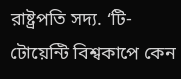রাষ্ট্রপতি সদ্য. ‘টি-টোয়েন্টি বিশ্বকাপে কেন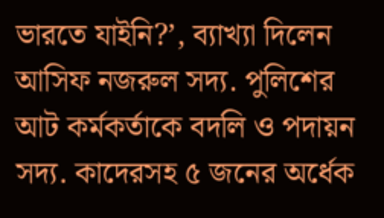ভারতে যাইনি?’, ব্যাখ্যা দিলেন আসিফ নজরুল সদ্য. পুলিশের আট কর্মকর্তাকে বদলি ও পদায়ন সদ্য. কাদেরসহ ৫ জনের অর্ধেক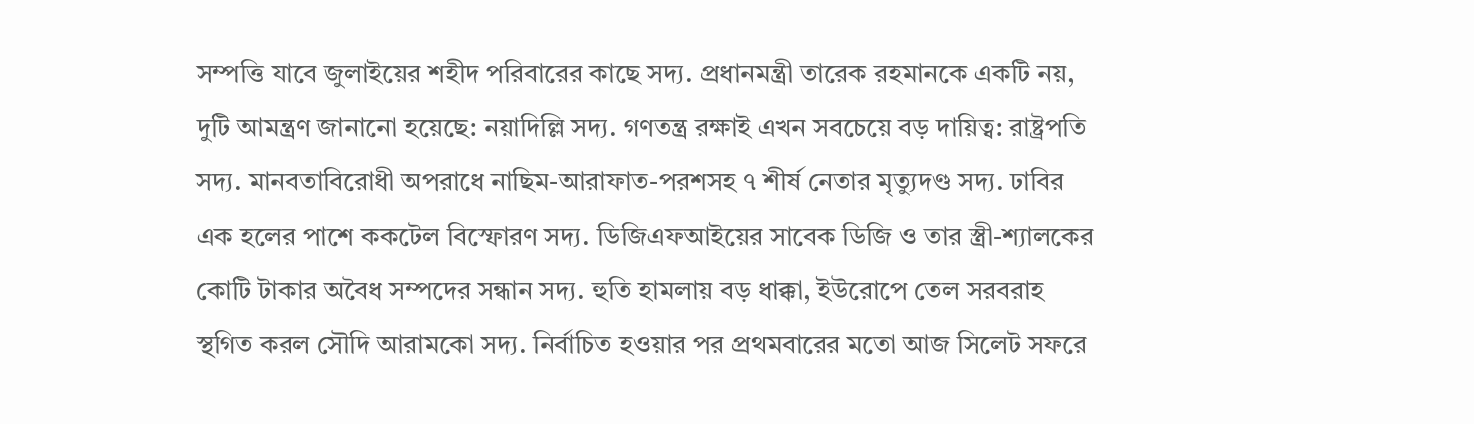সম্পত্তি যাবে জুলাইয়ের শহীদ পরিবারের কাছে সদ্য. প্রধানমন্ত্রী তারেক রহমানকে একটি নয়, দুটি আমন্ত্রণ জানানো হয়েছে: নয়াদিল্লি সদ্য. গণতন্ত্র রক্ষাই এখন সবচেয়ে বড় দায়িত্ব: রাষ্ট্রপতি সদ্য. মানবতাবিরোধী অপরাধে নাছিম-আরাফাত-পরশসহ ৭ শীর্ষ নেতার মৃত্যুদণ্ড সদ্য. ঢাবির এক হলের পাশে ককটেল বিস্ফোরণ সদ্য. ডিজিএফআইয়ের সাবেক ডিজি ও তার স্ত্রী-শ্যালকের কোটি টাকার অবৈধ সম্পদের সন্ধান সদ্য. হুতি হামলায় বড় ধাক্কা, ইউরোপে তেল সরবরাহ স্থগিত করল সৌদি আরামকো সদ্য. নির্বাচিত হওয়ার পর প্রথমবারের মতো আজ সিলেট সফরে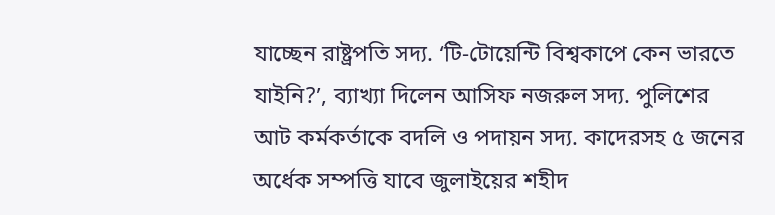যাচ্ছেন রাষ্ট্রপতি সদ্য. ‘টি-টোয়েন্টি বিশ্বকাপে কেন ভারতে যাইনি?’, ব্যাখ্যা দিলেন আসিফ নজরুল সদ্য. পুলিশের আট কর্মকর্তাকে বদলি ও পদায়ন সদ্য. কাদেরসহ ৫ জনের অর্ধেক সম্পত্তি যাবে জুলাইয়ের শহীদ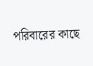পরিবারের কাছে